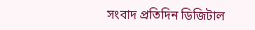সংবাদ প্রতিদিন ডিজিটাল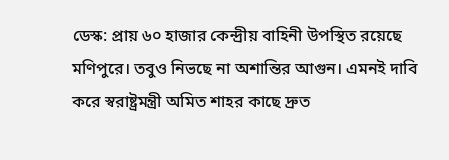ডেস্ক: প্রায় ৬০ হাজার কেন্দ্রীয় বাহিনী উপস্থিত রয়েছে মণিপুরে। তবুও নিভছে না অশান্তির আগুন। এমনই দাবি করে স্বরাষ্ট্রমন্ত্রী অমিত শাহর কাছে দ্রুত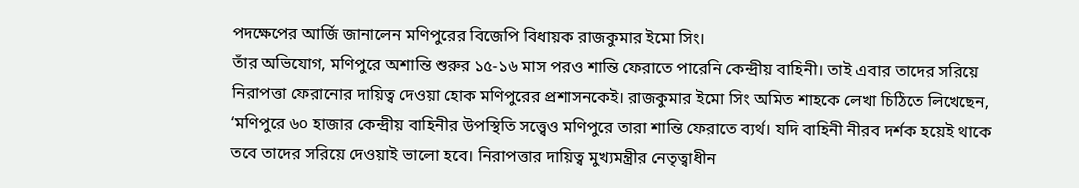পদক্ষেপের আর্জি জানালেন মণিপুরের বিজেপি বিধায়ক রাজকুমার ইমো সিং।
তাঁর অভিযোগ, মণিপুরে অশান্তি শুরুর ১৫-১৬ মাস পরও শান্তি ফেরাতে পারেনি কেন্দ্রীয় বাহিনী। তাই এবার তাদের সরিয়ে নিরাপত্তা ফেরানোর দায়িত্ব দেওয়া হোক মণিপুরের প্রশাসনকেই। রাজকুমার ইমো সিং অমিত শাহকে লেখা চিঠিতে লিখেছেন, ‘মণিপুরে ৬০ হাজার কেন্দ্রীয় বাহিনীর উপস্থিতি সত্ত্বেও মণিপুরে তারা শান্তি ফেরাতে ব্যর্থ। যদি বাহিনী নীরব দর্শক হয়েই থাকে তবে তাদের সরিয়ে দেওয়াই ভালো হবে। নিরাপত্তার দায়িত্ব মুখ্যমন্ত্রীর নেতৃত্বাধীন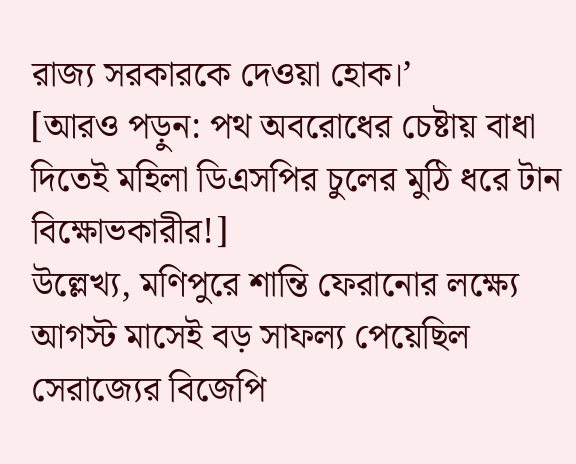রাজ্য সরকারকে দেওয়া হোক।’
[আরও পড়ুন: পথ অবরোধের চেষ্টায় বাধা দিতেই মহিলা ডিএসপির চুলের মুঠি ধরে টান বিক্ষোভকারীর!]
উল্লেখ্য, মণিপুরে শান্তি ফেরানোর লক্ষ্যে আগস্ট মাসেই বড় সাফল্য পেয়েছিল সেরাজ্যের বিজেপি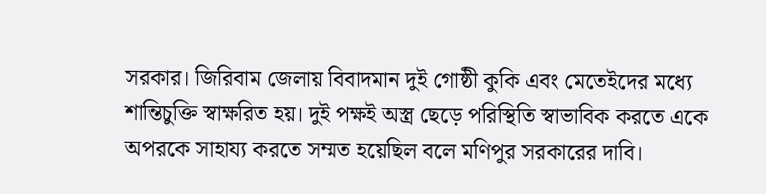সরকার। জিরিবাম জেলায় বিবাদমান দুই গোষ্ঠী কুকি এবং মেতেইদের মধ্যে শান্তিচুক্তি স্বাক্ষরিত হয়। দুই পক্ষই অস্ত্র ছেড়ে পরিস্থিতি স্বাভাবিক করতে একে অপরকে সাহায্য করতে সম্মত হয়েছিল বলে মণিপুর সরকারের দাবি।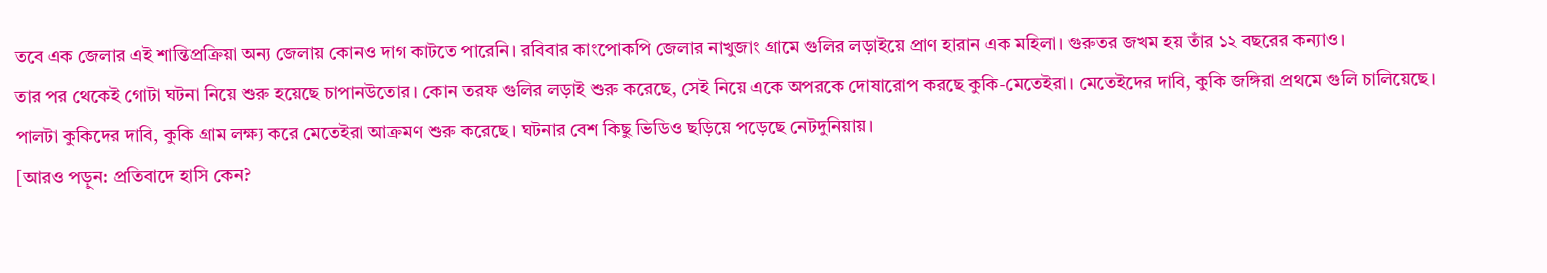তবে এক জেলার এই শান্তিপ্রক্রিয়া অন্য জেলায় কোনও দাগ কাটতে পারেনি। রবিবার কাংপোকপি জেলার নাখুজাং গ্রামে গুলির লড়াইয়ে প্রাণ হারান এক মহিলা। গুরুতর জখম হয় তাঁর ১২ বছরের কন্যাও।
তার পর থেকেই গোটা ঘটনা নিয়ে শুরু হয়েছে চাপানউতোর। কোন তরফ গুলির লড়াই শুরু করেছে, সেই নিয়ে একে অপরকে দোষারোপ করছে কুকি-মেতেইরা। মেতেইদের দাবি, কুকি জঙ্গিরা প্রথমে গুলি চালিয়েছে। পালটা কুকিদের দাবি, কুকি গ্রাম লক্ষ্য করে মেতেইরা আক্রমণ শুরু করেছে। ঘটনার বেশ কিছু ভিডিও ছড়িয়ে পড়েছে নেটদুনিয়ায়।
[আরও পড়ুন: প্রতিবাদে হাসি কেন?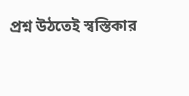প্রশ্ন উঠতেই স্বস্তিকার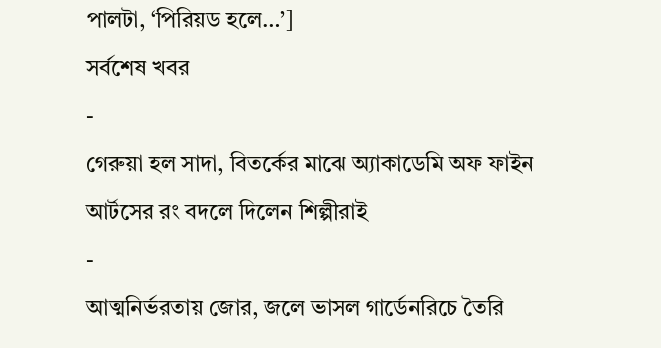পালটা, ‘পিরিয়ড হলে…’]
সর্বশেষ খবর
-
গেরুয়া হল সাদা, বিতর্কের মাঝে অ্যাকাডেমি অফ ফাইন আর্টসের রং বদলে দিলেন শিল্পীরাই
-
আত্মনির্ভরতায় জোর, জলে ভাসল গার্ডেনরিচে তৈরি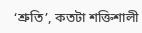‘শ্রুতি’, কতটা শক্তিশালী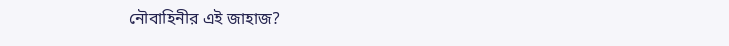নৌবাহিনীর এই জাহাজ?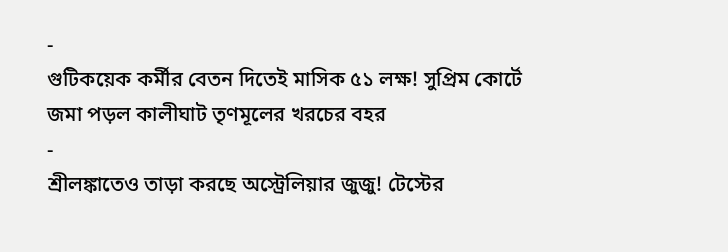-
গুটিকয়েক কর্মীর বেতন দিতেই মাসিক ৫১ লক্ষ! সুপ্রিম কোর্টে জমা পড়ল কালীঘাট তৃণমূলের খরচের বহর
-
শ্রীলঙ্কাতেও তাড়া করছে অস্ট্রেলিয়ার জুজু! টেস্টের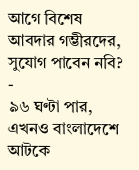আগে বিশেষ আবদার গম্ভীরদের, সুযোগ পাবেন নবি?
-
৯৬ ঘণ্টা পার, এখনও বাংলাদেশে আটকে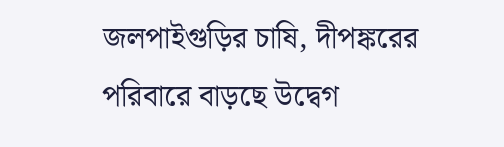জলপাইগুড়ির চাষি, দীপঙ্করের পরিবারে বাড়ছে উদ্বেগ